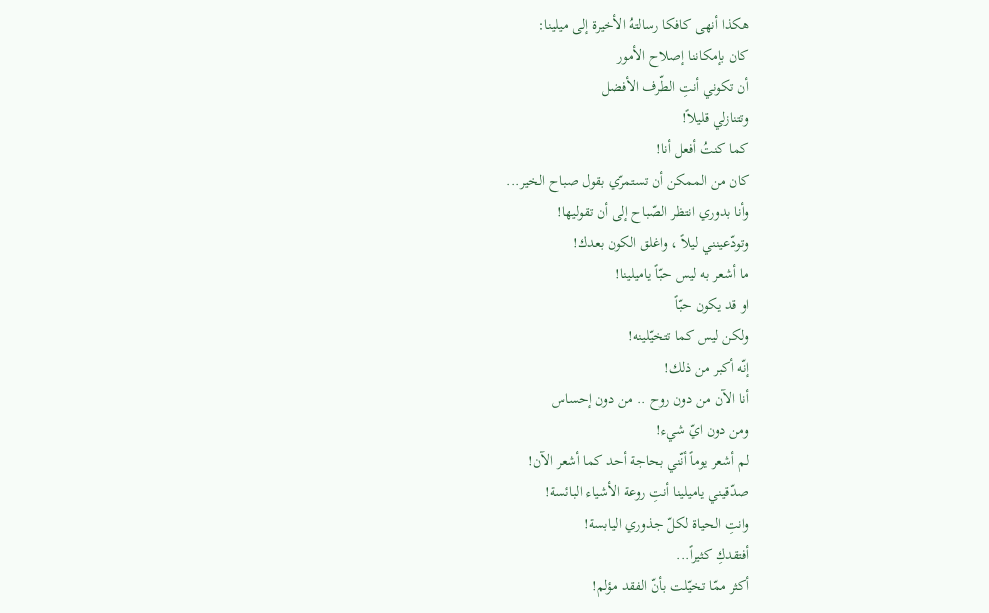هكذا أنهى كافكا رسالتهُ الأخيرة إلى ميلينا:
كان بإمكاننا إصلاح الأمور
أن تكوني أنتِ الطّرف الأفضل
وتتنازلي قليلاً!
كما كنتُ أفعل أنا!
كان من الممكن أن تستمرّي بقول صباح الخير...
وأنا بدوري انتظر الصّباح إلى أن تقوليها!
وتودّعينني ليلاً ، واغلق الكون بعدك!
ما أشعر به ليس حبّاً ياميلينا!
او قد يكون حبّاً
ولكن ليس كما تتخيّلينه!
إنّه أكبر من ذلك!
أنا الآن من دون روح .. من دون إحساس
ومن دون ايّ شيء!
لم أشعر يوماً أنّني بحاجة أحد كما أشعر الآن!
صدّقيني ياميلينا أنتِ روعة الأشياء البائسة!
وانتِ الحياة لكلّ جذوري اليابسة!
أفتقدكِ كثيراً...
أكثر ممّا تخيّلت بأنّ الفقد مؤلم!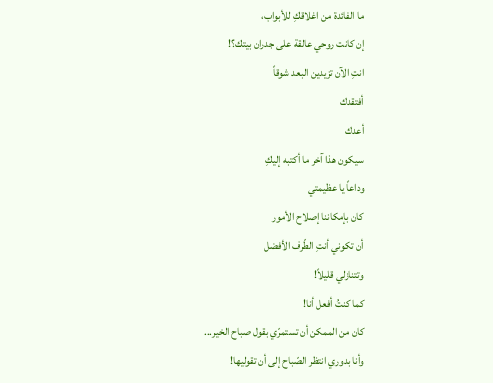ما الفائدة من اغلاقكِ للأبواب،
إن كانت روحي عالقة على جدران بيتك؟!
انتِ الآن تزيدين البعد شوقاً
أفتقدك
أعدك
سيكون هذا آخر ما أكتبه إليكِ
وداعاً يا عظيمتي
كان بإمكاننا إصلاح الأمور
أن تكوني أنتِ الطّرف الأفضل
وتتنازلي قليلاً!
كما كنتُ أفعل أنا!
كان من الممكن أن تستمرّي بقول صباح الخير...
وأنا بدوري انتظر الصّباح إلى أن تقوليها!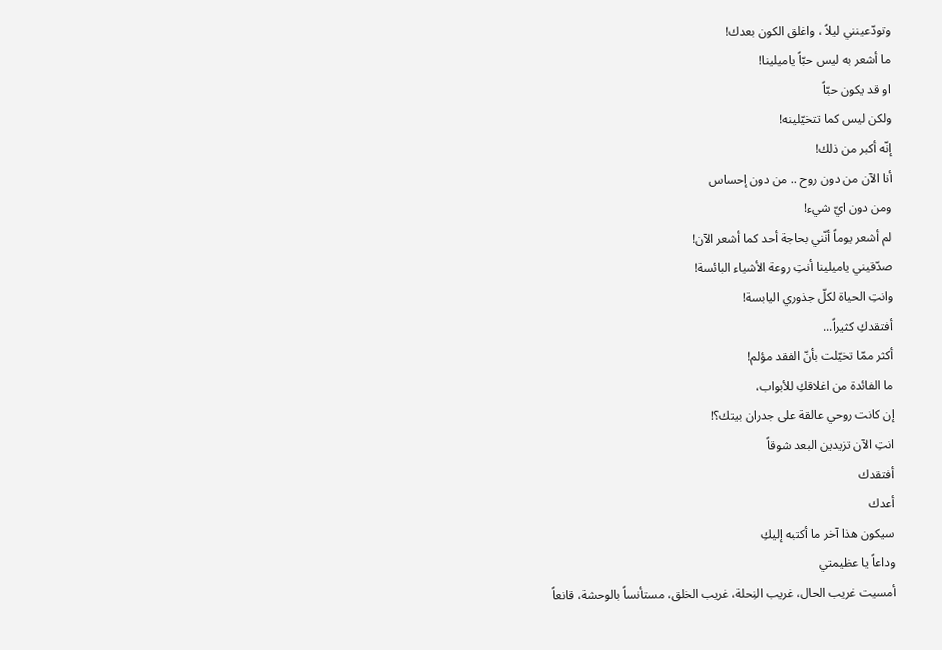وتودّعينني ليلاً ، واغلق الكون بعدك!
ما أشعر به ليس حبّاً ياميلينا!
او قد يكون حبّاً
ولكن ليس كما تتخيّلينه!
إنّه أكبر من ذلك!
أنا الآن من دون روح .. من دون إحساس
ومن دون ايّ شيء!
لم أشعر يوماً أنّني بحاجة أحد كما أشعر الآن!
صدّقيني ياميلينا أنتِ روعة الأشياء البائسة!
وانتِ الحياة لكلّ جذوري اليابسة!
أفتقدكِ كثيراً...
أكثر ممّا تخيّلت بأنّ الفقد مؤلم!
ما الفائدة من اغلاقكِ للأبواب،
إن كانت روحي عالقة على جدران بيتك؟!
انتِ الآن تزيدين البعد شوقاً
أفتقدك
أعدك
سيكون هذا آخر ما أكتبه إليكِ
وداعاً يا عظيمتي
أمسيت غريب الحال، غريب النِحلة، غريب الخلق، مستأنساً بالوحشة، قانعاً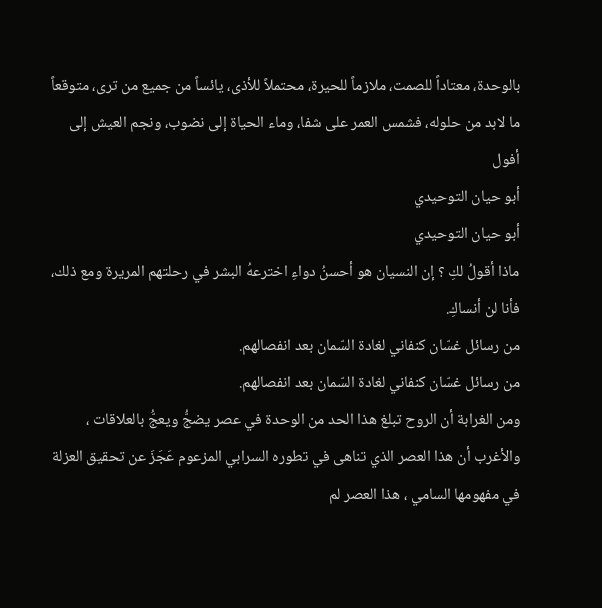بالوحدة، معتاداً للصمت، ملازماً للحيرة، محتملاً للأذى، يائساً من جميع من ترى، متوقعاً ما لابد من حلوله، فشمس العمر على شفا، وماء الحياة إلى نضوب، ونجم العيش إلى أفول
أبو حيان التوحيدي
أبو حيان التوحيدي
ماذا أقولُ لكِ ؟ إن النسيان هو أحسنُ دواءِ اخترعهُ البشر في رحلتهم المريرة ومع ذلك، فأنا لن أنساكِ.
من رسائل غسّان كنفاني لغادة السّمان بعد انفصالهم.
من رسائل غسّان كنفاني لغادة السّمان بعد انفصالهم.
ومن الغرابة أن الروح تبلغ هذا الحد من الوحدة في عصر يضجُّ ويعجُّ بالعلاقات ، والأغرب أن هذا العصر الذي تناهى في تطوره السرابي المزعوم عَجَزَ عن تحقيق العزلة في مفهومها السامي ، هذا العصر لم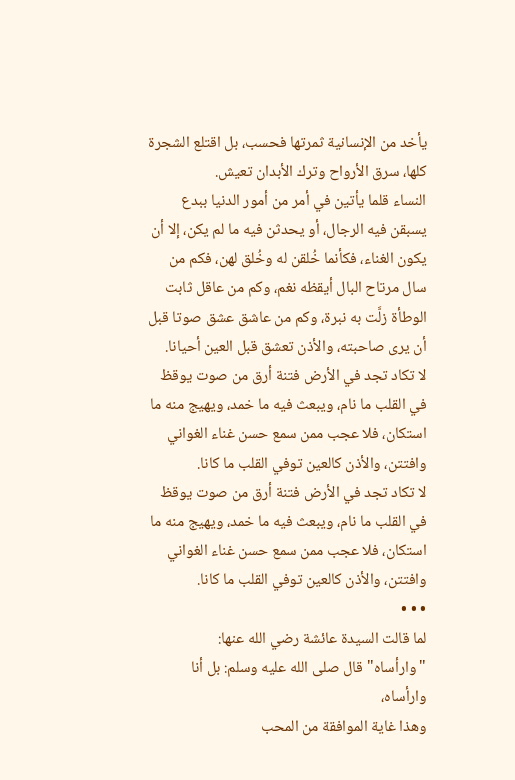يأخد من الإنسانية ثمرتها فحسب، بل اقتلع الشجرة كلها، سرق الأرواح وترك الأبدان تعيش.
النساء قلما يأتين في أمر من أمور الدنيا ببدع يسبقن فيه الرجال، أو يحدثن فيه ما لم يكن، إلا أن يكون الغناء، فكأنما خُلقن له وخُلق لهن، فكم من سال مرتاح البال أيقظه نغم، وكم من عاقل ثابت الوطأة زلَّت به نبرة، وكم من عاشق عشق صوتا قبل أن يرى صاحبته، والأذن تعشق قبل العين أحيانا.
لا تكاد تجد في الأرض فتنة أرق من صوت يوقظ في القلب ما نام، ويبعث فيه ما خمد، ويهيج منه ما استكان، فلا عجب ممن سمع حسن غناء الغواني وافتتن، والأذن كالعين توفي القلب ما كانا.
لا تكاد تجد في الأرض فتنة أرق من صوت يوقظ في القلب ما نام، ويبعث فيه ما خمد، ويهيج منه ما استكان، فلا عجب ممن سمع حسن غناء الغواني وافتتن، والأذن كالعين توفي القلب ما كانا.
• • •
لما قالت السيدة عائشة رضي الله عنها:
"وارأساه" قال صلى الله عليه وسلم: بل أنا وارأساه،
وهذا غاية الموافقة من المحب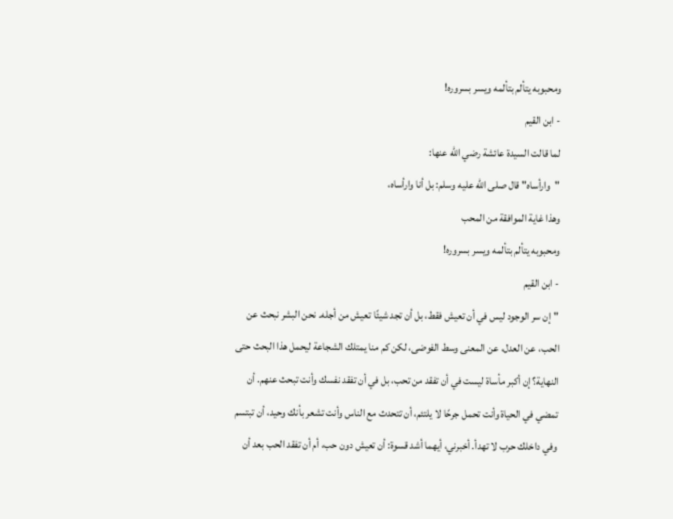ومحبوبه يتألم بتألمه ويسر بسروره!
- ابن القيم
لما قالت السيدة عائشة رضي الله عنها:
"وارأساه" قال صلى الله عليه وسلم: بل أنا وارأساه،
وهذا غاية الموافقة من المحب
ومحبوبه يتألم بتألمه ويسر بسروره!
- ابن القيم
"إن سر الوجود ليس في أن تعيش فقط، بل أن تجد شيئًا تعيش من أجله. نحن البشر نبحث عن الحب، عن العدل، عن المعنى وسط الفوضى، لكن كم منا يمتلك الشجاعة ليحمل هذا البحث حتى النهاية؟ إن أكبر مأساة ليست في أن تفقد من تحب، بل في أن تفقد نفسك وأنت تبحث عنهم. أن تمضي في الحياة وأنت تحمل جرحًا لا يلتئم، أن تتحدث مع الناس وأنت تشعر بأنك وحيد، أن تبتسم وفي داخلك حرب لا تهدأ. أخبرني، أيهما أشد قسوة: أن تعيش دون حب، أم أن تفقد الحب بعد أن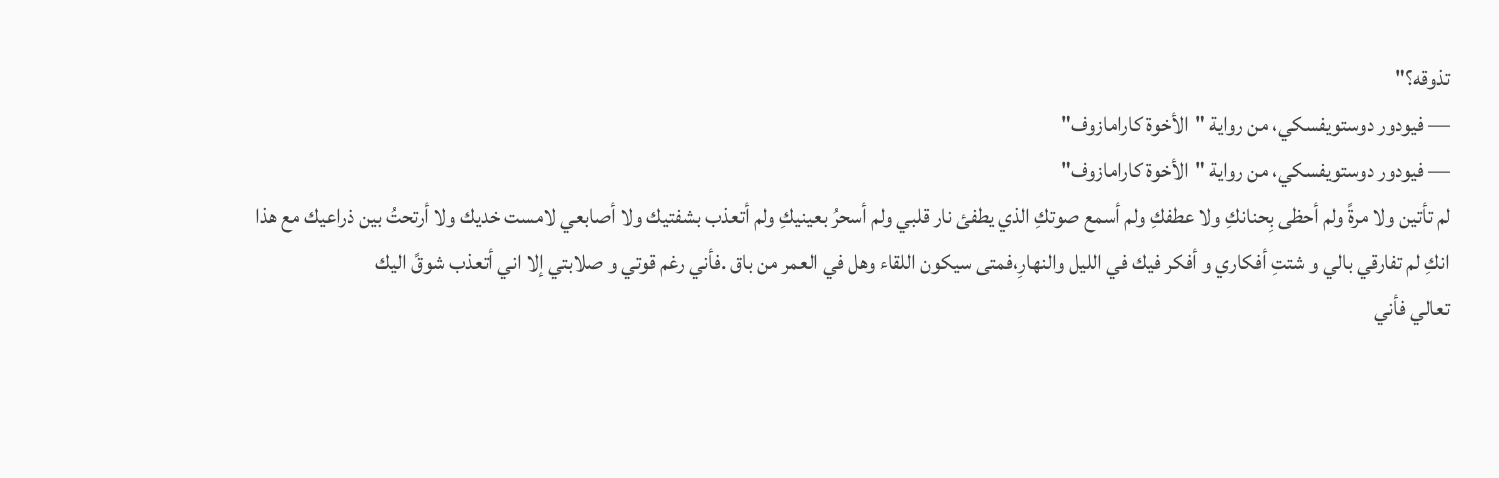تذوقه؟"
— فيودور دوستويفسكي، من رواية "الأخوة كارامازوف"
— فيودور دوستويفسكي، من رواية "الأخوة كارامازوف"
لم تأتين ولا مرةً ولم أحظى بِحنانكِ ولا عطفكِ ولم أسمع صوتكِ الذي يطفئ نار قلبي ولم أسحرُ بعينيكِ ولم أتعذب بشفتيك ولا أصابعي لامست خديك ولا أرتحتُ بين ذراعيك مع هذا انكِ لم تفارقي بالي و شتتِ أفكاري و أفكر فيك في الليل والنهارِ،فمتى سيكون اللقاء وهل في العمر من باق .فأني رغم قوتي و صلابتي إلا اني أتعذب شوقً اليك
تعالي فأني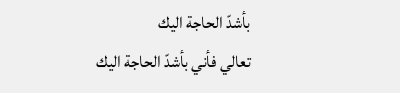بأشدّ الحاجة اليك
تعالي فأني بأشدّ الحاجة اليك